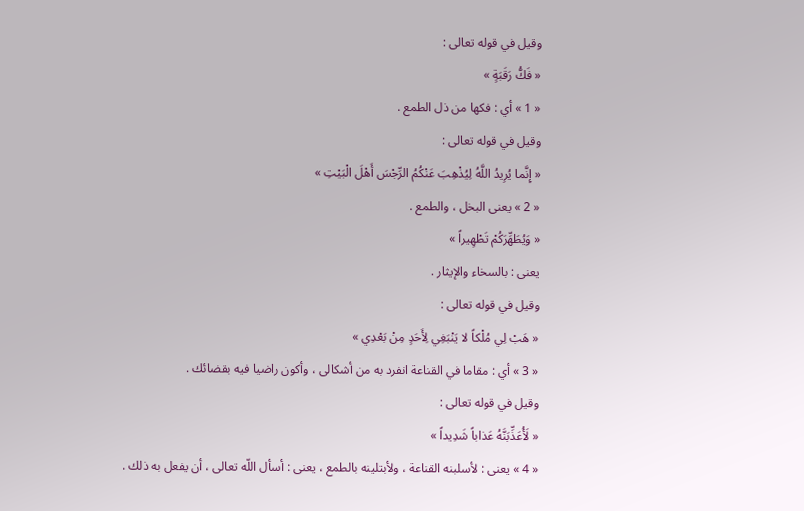وقيل في قوله تعالى :
« فَكُّ رَقَبَةٍ »
« 1 » أي : فكها من ذل الطمع .
وقيل في قوله تعالى :
« إِنَّما يُرِيدُ اللَّهُ لِيُذْهِبَ عَنْكُمُ الرِّجْسَ أَهْلَ الْبَيْتِ »
« 2 » يعنى البخل ، والطمع .
« وَيُطَهِّرَكُمْ تَطْهِيراً »
يعنى : بالسخاء والإيثار .
وقيل في قوله تعالى :
« هَبْ لِي مُلْكاً لا يَنْبَغِي لِأَحَدٍ مِنْ بَعْدِي »
« 3 » أي : مقاما في القناعة انفرد به من أشكالى ، وأكون راضيا فيه بقضائك .
وقيل في قوله تعالى :
« لَأُعَذِّبَنَّهُ عَذاباً شَدِيداً »
« 4 » يعنى : لأسلبنه القناعة ، ولأبتلينه بالطمع ، يعنى : أسأل اللّه تعالى ، أن يفعل به ذلك .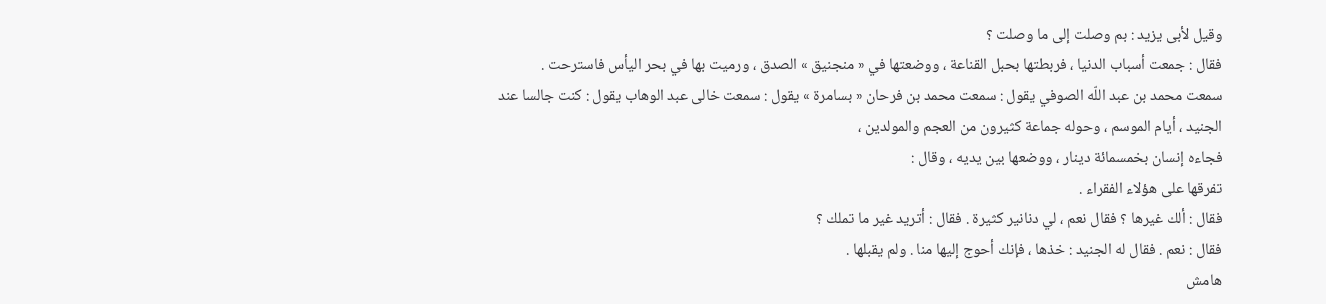وقيل لأبى يزيد : بم وصلت إلى ما وصلت ؟
فقال : جمعت أسباب الدنيا ، فربطتها بحبل القناعة ، ووضعتها في « منجنيق » الصدق ، ورميت بها في بحر اليأس فاسترحت .
سمعت محمد بن عبد اللّه الصوفي يقول : سمعت محمد بن فرحان « بسامرة » يقول : سمعت خالى عبد الوهاب يقول : كنت جالسا عند الجنيد ، أيام الموسم ، وحوله جماعة كثيرون من العجم والمولدين ،
فجاءه إنسان بخمسمائة دينار ، ووضعها بين يديه ، وقال :
تفرقها على هؤلاء الفقراء .
فقال : ألك غيرها ؟ فقال نعم ، لي دنانير كثيرة . فقال : أتريد غير ما تملك ؟
فقال : نعم . فقال له الجنيد : خذها ، فإنك أحوج إليها منا . ولم يقبلها .
هامش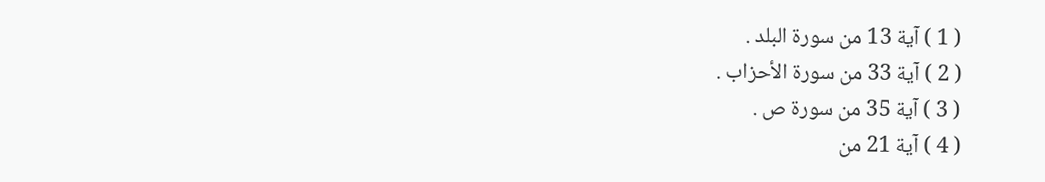( 1 ) آية 13 من سورة البلد .
( 2 ) آية 33 من سورة الأحزاب .
( 3 ) آية 35 من سورة ص .
( 4 ) آية 21 من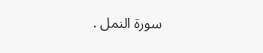سورة النمل .